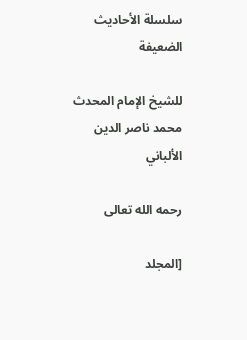سلسلة الأحاديث الضعيفة

للشيخ الإمام المحدث محمد ناصر الدين الألباني

رحمه الله تعالى

[المجلد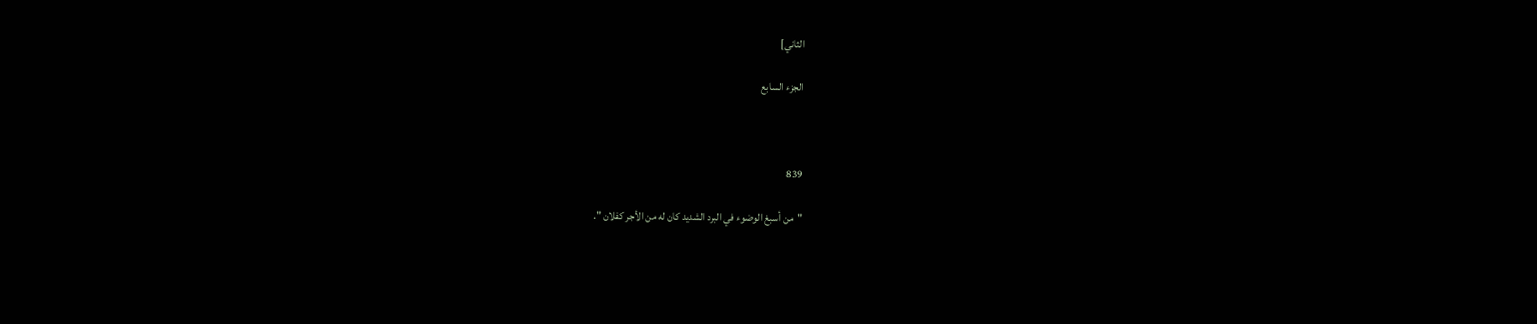الثاني]

الجزء السابع



839

"من أسبغ الوضوء في البرد الشديد كان له من الأجر كفلان ".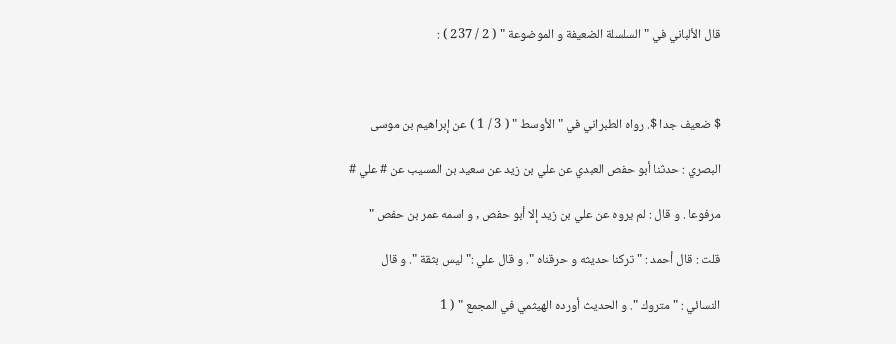قال الألباني في " السلسلة الضعيفة و الموضوعة " ( 2 / 237 ) :



$ ضعيف جدا $. رواه الطبراني في "الأوسط " ( 3 / 1 ) عن إبراهيم بن موسى

البصري : حدثنا أبو حفص العبدي عن علي بن زيد عن سعيد بن المسيب عن # علي #

مرفوعا . و قال : لم يروه عن علي بن زيد إلا أبو حفص , و اسمه عمر بن حفص "

قلت : قال أحمد : " تركنا حديثه و حرقناه ". و قال علي :"ليس بثقة ". و قال

النسائي : " متروك ". و الحديث أورده الهيثمي في المجمع " ( 1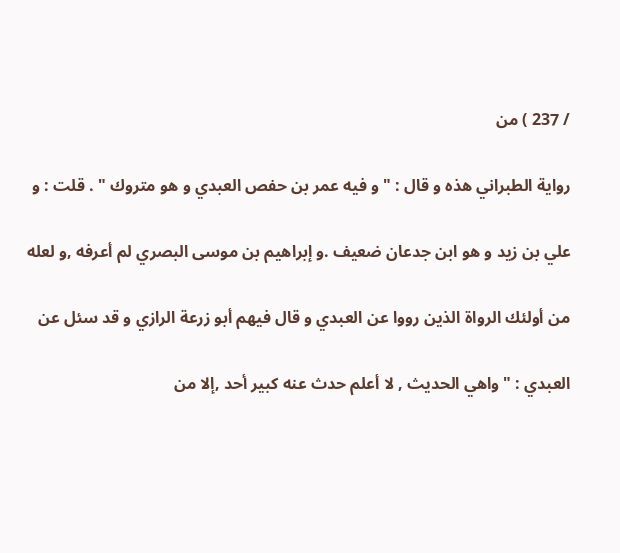/ 237 ) من

رواية الطبراني هذه و قال : "و فيه عمر بن حفص العبدي و هو متروك " . قلت : و

علي بن زيد و هو ابن جدعان ضعيف .و إبراهيم بن موسى البصري لم أعرفه ,و لعله

من أولئك الرواة الذين رووا عن العبدي و قال فيهم أبو زرعة الرازي و قد سئل عن

العبدي : " واهي الحديث , لا أعلم حدث عنه كبير أحد ,إلا من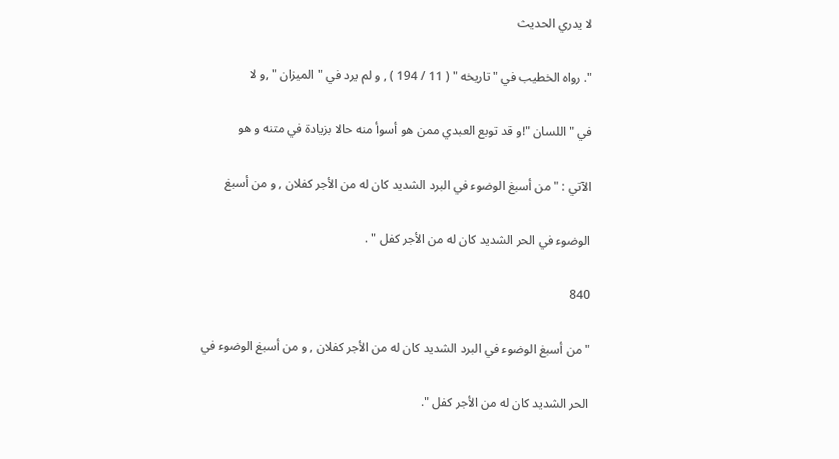لا يدري الحديث

". رواه الخطيب في "تاريخه " ( 11 / 194 ) , و لم يرد في "الميزان " ,و لا

في " اللسان "!و قد توبع العبدي ممن هو أسوأ منه حالا بزيادة في متنه و هو

الآتي : " من أسبغ الوضوء في البرد الشديد كان له من الأجر كفلان , و من أسبغ

الوضوء في الحر الشديد كان له من الأجر كفل " .

840

" من أسبغ الوضوء في البرد الشديد كان له من الأجر كفلان , و من أسبغ الوضوء في

الحر الشديد كان له من الأجر كفل ".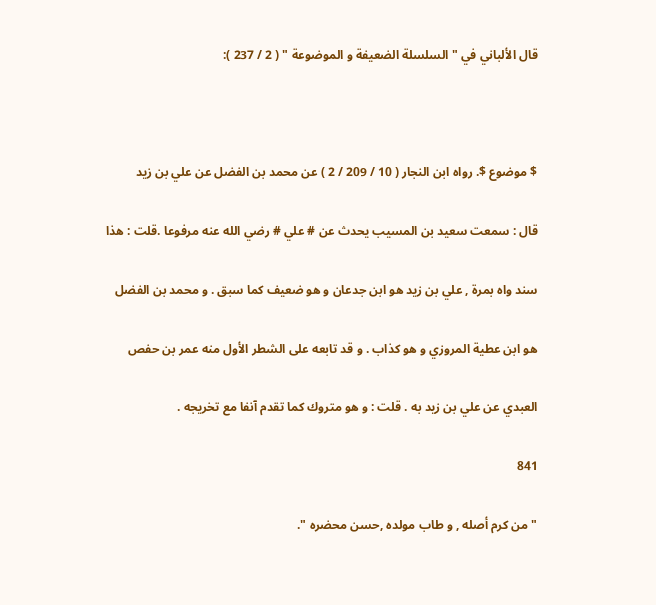قال الألباني في " السلسلة الضعيفة و الموضوعة " ( 2 / 237 ):



$ موضوع $. رواه ابن النجار ( 10 / 209 / 2 ) عن محمد بن الفضل عن علي بن زيد

قال : سمعت سعيد بن المسيب يحدث عن # علي # رضي الله عنه مرفوعا .قلت : هذا

سند واه بمرة , علي بن زيد هو ابن جدعان و هو ضعيف كما سبق . و محمد بن الفضل

هو ابن عطية المروزي و هو كذاب . و قد تابعه على الشطر الأول منه عمر بن حفص

العبدي عن علي بن زيد به . قلت : و هو متروك كما تقدم آنفا مع تخريجه .

841

" من كرم أصله , و طاب مولده ,حسن محضره ".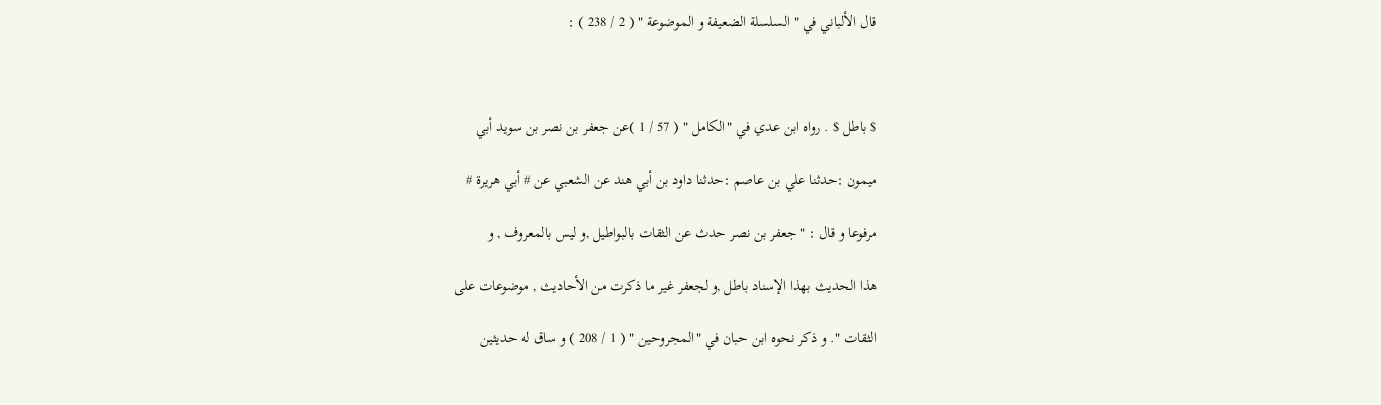قال الألباني في " السلسلة الضعيفة و الموضوعة " ( 2 / 238 ) :



$ باطل $ . رواه ابن عدي في "الكامل " ( 57 / 1 )عن جعفر بن نصر بن سويد أبي

ميمون :حدثنا علي بن عاصم :حدثنا داود بن أبي هند عن الشعبي عن # أبي هريرة #

مرفوعا و قال : "جعفر بن نصر حدث عن الثقات بالبواطيل ,و ليس بالمعروف , و

هذا الحديث بهذا الإسناد باطل ,و لجعفر غير ما ذكرت من الأحاديث , موضوعات على

الثقات ". و ذكر نحوه ابن حبان في "المجروحين " ( 1 / 208 ) و ساق له حديثين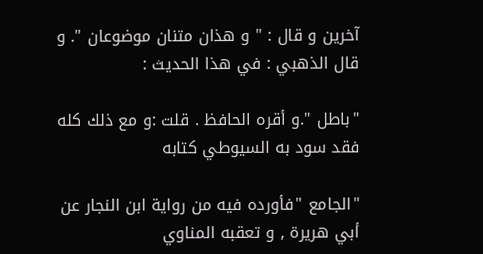آخرين و قال : " و هذان متنان موضوعان ". و قال الذهبي : في هذا الحديث :

"باطل ".و أقره الحافظ . قلت :و مع ذلك كله فقد سود به السيوطي كتابه

"الجامع "فأورده فيه من رواية ابن النجار عن أبي هريرة , و تعقبه المناوي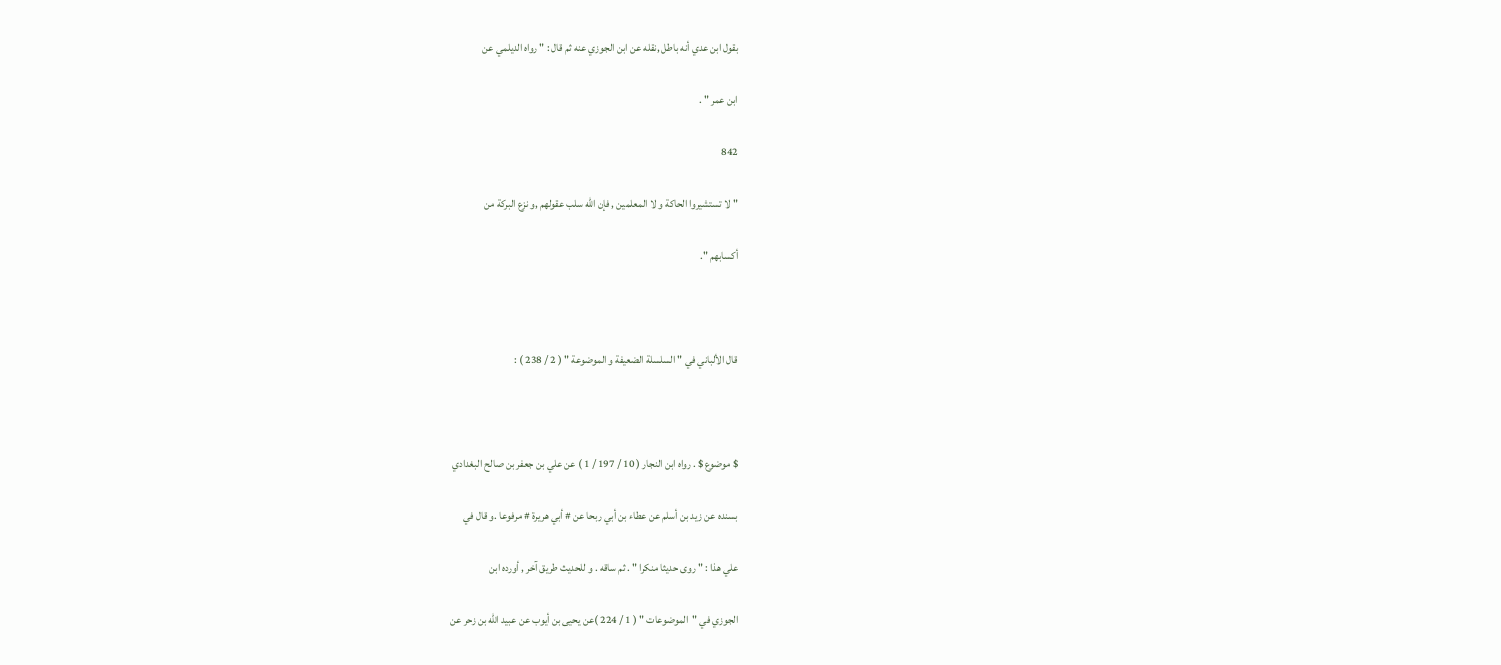بقول ابن عدي أنه باطل ,نقله عن ابن الجوزي عنه ثم قال : " رواه الديلمي عن

ابن عمر " .

842

" لا تستشيروا الحاكة و لا المعلمين , فإن الله سلب عقولهم ,و نزع البركة من

أكسابهم ".



قال الألباني في " السلسلة الضعيفة و الموضوعة " ( 2 / 238 ) :



$ موضوع $ . رواه ابن النجار ( 10 / 197 / 1 ) عن علي بن جعفر بن صالح البغدادي

بسنده عن زيد بن أسلم عن عطاء بن أبي ربحا عن # أبي هريرة # مرفوعا .و قال في

علي هذا : " روى حديثا منكرا " . ثم ساقه . و للحديث طريق آخر , أورده ابن

الجوزي في "الموضوعات " ( 1 / 224 )عن يحيى بن أيوب عن عبيد الله بن زحر عن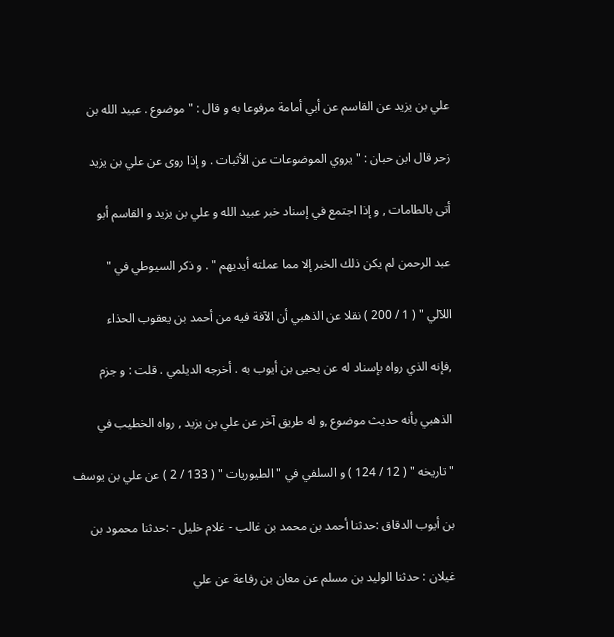علي بن يزيد عن القاسم عن أبي أمامة مرفوعا به و قال : " موضوع . عبيد الله بن

زحر قال ابن حبان : " يروي الموضوعات عن الأثبات . و إذا روى عن علي بن يزيد

أتى بالطامات , و إذا اجتمع في إسناد خبر عبيد الله و علي بن يزيد و القاسم أبو

عبد الرحمن لم يكن ذلك الخبر إلا مما عملته أيديهم " . و ذكر السيوطي في "

اللآلي " ( 1 / 200 ) نقلا عن الذهبي أن الآفة فيه من أحمد بن يعقوب الحذاء

,فإنه الذي رواه بإسناد له عن يحيى بن أيوب به . أخرجه الديلمي . قلت : و جزم

الذهبي بأنه حديث موضوع ,و له طريق آخر عن علي بن يزيد , رواه الخطيب في

"تاريخه " ( 12 / 124 ) و السلفي في "الطيوريات " ( 133 / 2 ) عن علي بن يوسف

بن أيوب الدقاق :حدثنا أحمد بن محمد بن غالب - غلام خليل - :حدثنا محمود بن

غيلان : حدثنا الوليد بن مسلم عن معان بن رفاعة عن علي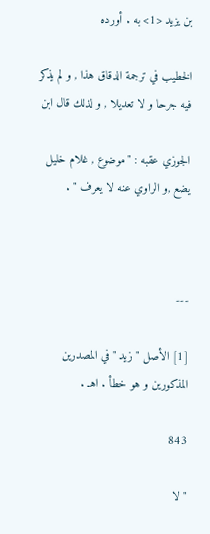بن يزيد <1> به . أورده

الخطيب في ترجمة الدقاق هذا , و لم يذكر فيه جرحا و لا تعديلا , و لذلك قال ابن

الجوزي عقبه : "موضوع , غلام خليل يضع ,و الراوي عنه لا يعرف " .



---

[1] الأصل " زيد "في المصدرين المذكورين و هو خطأ . اهـ .

843

" لا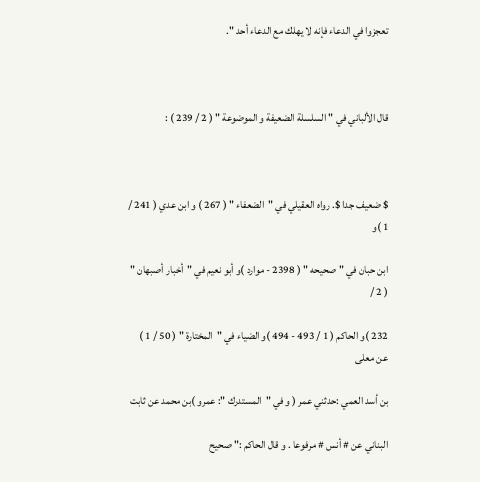تعجزوا في الدعاء فإنه لا يهلك مع الدعاء أحد ".



قال الألباني في " السلسلة الضعيفة و الموضوعة " ( 2 / 239 ) :



$ ضعيف جدا $. رواه العقيلي في "الضعفاء " ( 267 ) و ابن عدي ( 241 / 1 )و

ابن حبان في " صحيحه " ( 2398 - موارد )و أبو نعيم في "أخبار أصبهان " ( 2 /

232 )و الحاكم ( 1 / 493 - 494 )و الضياء في "المختارة " ( 50 / 1 ) عن معلى

بن أسد العمي :حدثني عمر ( و في "المستدرك ": عمرو )بن محمد عن ثابت

البناني عن # أنس # مرفوعا . و قال الحاكم :" صحيح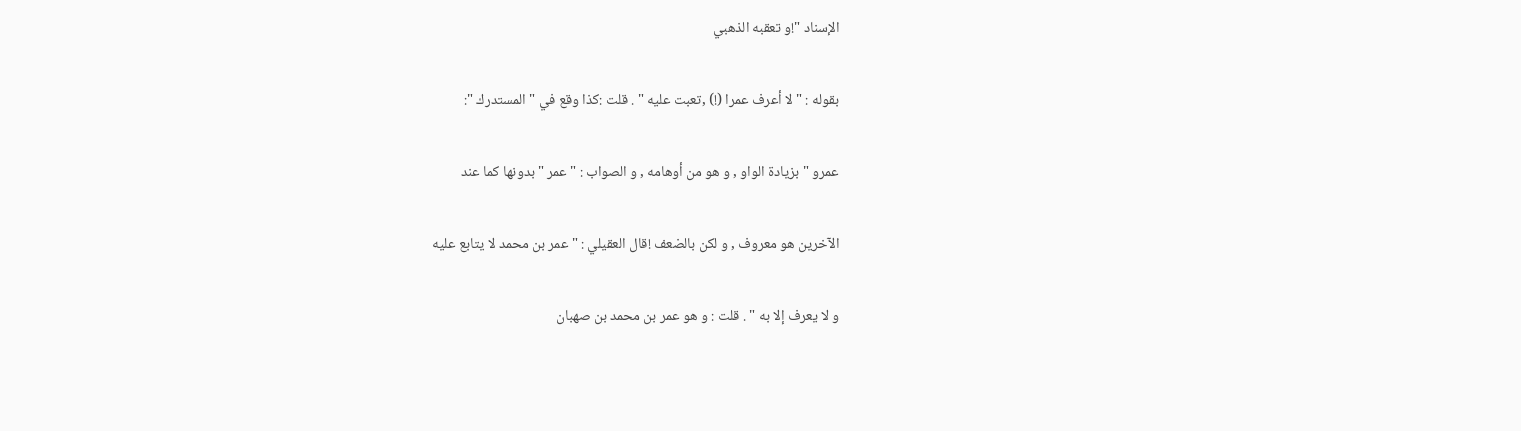الإسناد "!و تعقبه الذهبي

بقوله : " لا أعرف عمرا (!) ,تعبت عليه " . قلت :كذا وقع في " المستدرك ":

عمرو "بزيادة الواو , و هو من أوهامه , و الصواب : " عمر "بدونها كما عند

الآخرين هو معروف , و لكن بالضعف !قال العقيلي : " عمر بن محمد لا يتابع عليه

و لا يعرف إلا به " . قلت : و هو عمر بن محمد بن صهبان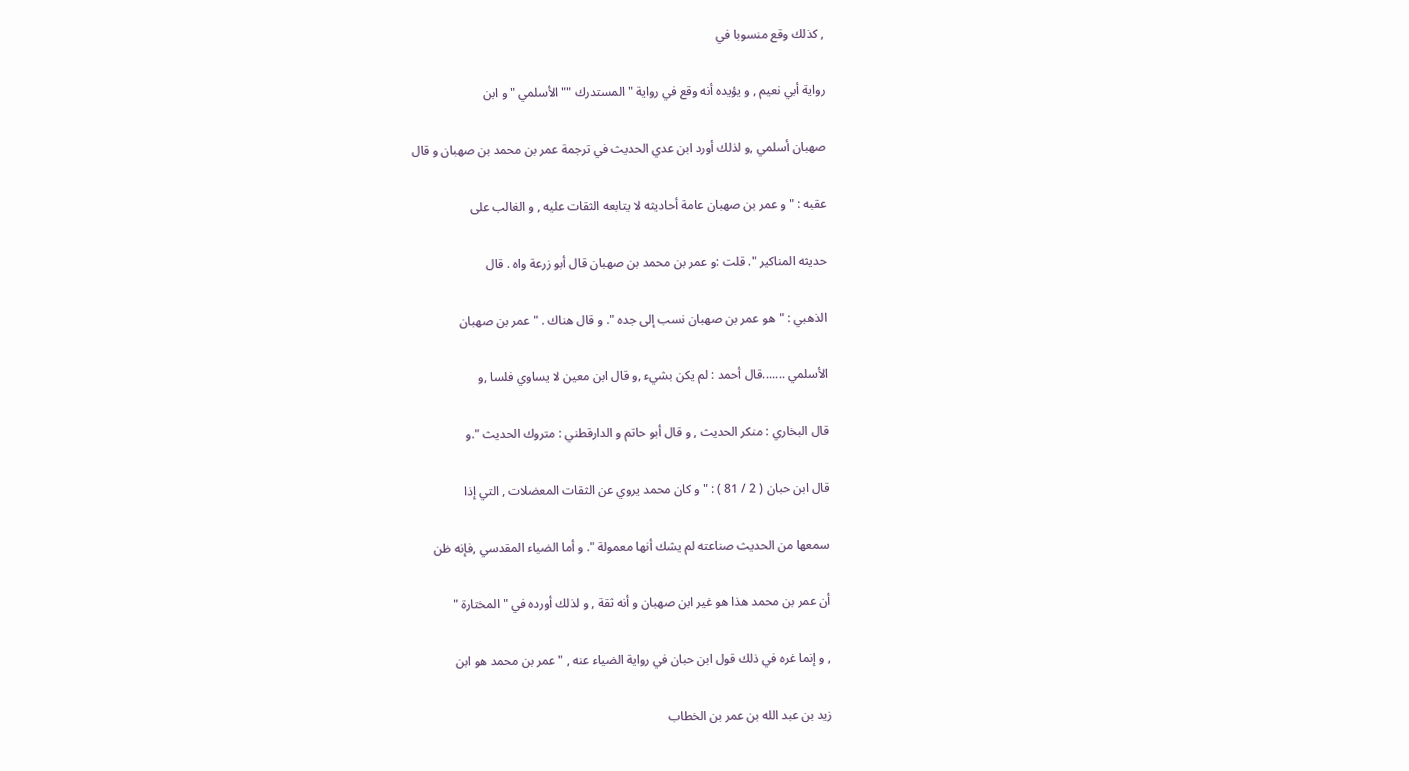, كذلك وقع منسوبا في

رواية أبي نعيم , و يؤيده أنه وقع في رواية "المستدرك "" الأسلمي "و ابن

صهبان أسلمي ,و لذلك أورد ابن عدي الحديث في ترجمة عمر بن محمد بن صهبان و قال

عقبه : "و عمر بن صهبان عامة أحاديثه لا يتابعه الثقات عليه , و الغالب على

حديثه المناكير ". قلت :و عمر بن محمد بن صهبان قال أبو زرعة واه . قال

الذهبي : "هو عمر بن صهبان نسب إلى جده ". و قال هناك . " عمر بن صهبان

الأسلمي .......قال أحمد : لم يكن بشيء ,و قال ابن معين لا يساوي فلسا ,و

قال البخاري : منكر الحديث , و قال أبو حاتم و الدارقطني : متروك الحديث ".و

قال ابن حبان ( 2 / 81 ) : "و كان محمد يروي عن الثقات المعضلات , التي إذا

سمعها من الحديث صناعته لم يشك أنها معمولة ". و أما الضياء المقدسي ,فإنه ظن

أن عمر بن محمد هذا هو غير ابن صهبان و أنه ثقة , و لذلك أورده في "المختارة "

, و إنما غره في ذلك قول ابن حبان في رواية الضياء عنه , "عمر بن محمد هو ابن

زيد بن عبد الله بن عمر بن الخطاب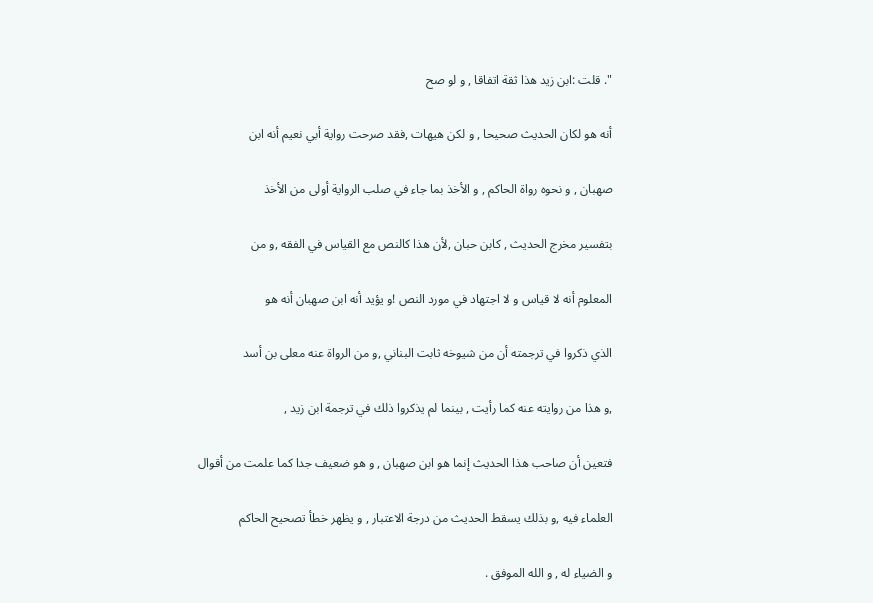". قلت :ابن زيد هذا ثقة اتفاقا , و لو صح

أنه هو لكان الحديث صحيحا , و لكن هيهات ,فقد صرحت رواية أبي نعيم أنه ابن

صهبان , و نحوه رواة الحاكم , و الأخذ بما جاء في صلب الرواية أولى من الأخذ

بتفسير مخرج الحديث , كابن حبان ,لأن هذا كالنص مع القياس في الفقه ,و من

المعلوم أنه لا قياس و لا اجتهاد في مورد النص !و يؤيد أنه ابن صهبان أنه هو

الذي ذكروا في ترجمته أن من شيوخه ثابت البناني ,و من الرواة عنه معلى بن أسد

,و هذا من روايته عنه كما رأيت , بينما لم يذكروا ذلك في ترجمة ابن زيد ,

فتعين أن صاحب هذا الحديث إنما هو ابن صهبان , و هو ضعيف جدا كما علمت من أقوال

العلماء فيه ,و بذلك يسقط الحديث من درجة الاعتبار , و يظهر خطأ تصحيح الحاكم

و الضياء له , و الله الموفق .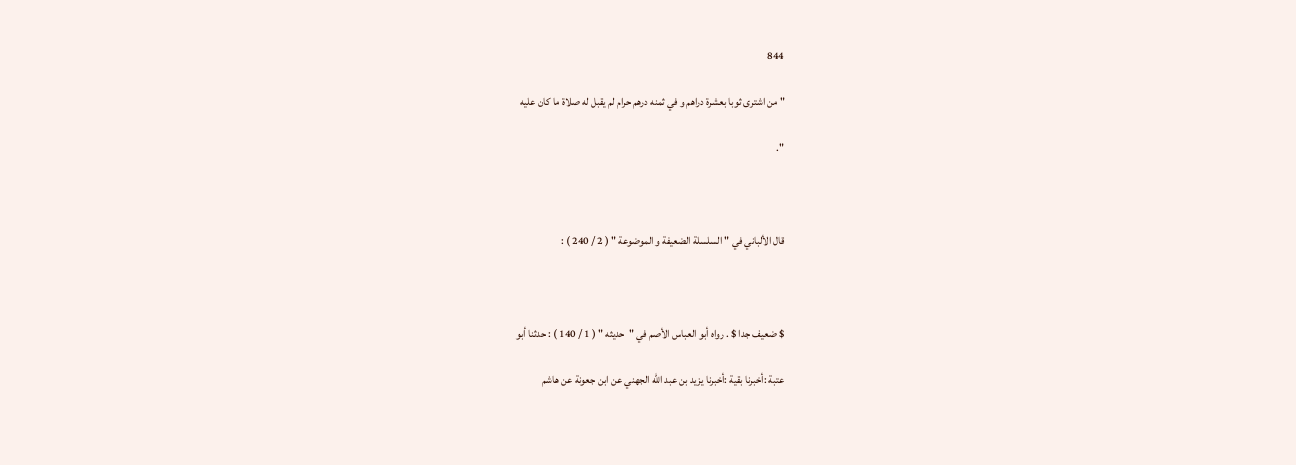844

" من اشترى ثوبا بعشرة دراهم و في ثمنه درهم حرام لم يقبل له صلاة ما كان عليه

".



قال الألباني في " السلسلة الضعيفة و الموضوعة " ( 2 / 240 ) :



$ ضعيف جدا $ . رواه أبو العباس الأصم في "حديثه " ( 1 / 140 ) : حدثنا أبو

عتبة :أخبرنا بقية :أخبرنا يزيد بن عبد الله الجهني عن ابن جعونة عن هاشم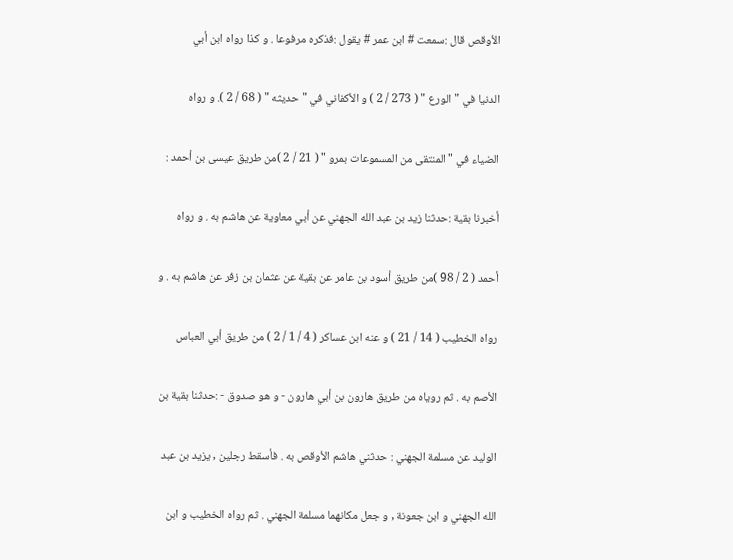الأوقص قال :سمعت # ابن عمر # يقول :فذكره مرفوعا . و كذا رواه ابن أبي

الدنيا في "الورع " ( 273 / 2 ) و الأكفاني في "حديثه " ( 68 / 2 ). و رواه

الضياء في "المنتقى من المسموعات بمرو " ( 21 / 2 )من طريق عيسى بن أحمد :

أخبرنا بقية :حدثنا زيد بن عبد الله الجهني عن أبي معاوية عن هاشم به . و رواه

أحمد ( 2 / 98 )من طريق أسود بن عامر عن بقية عن عثمان بن زفر عن هاشم به . و

رواه الخطيب ( 14 / 21 ) و عنه ابن عساكر ( 4 / 1 / 2 ) من طريق أبي العباس

الأصم به . ثم روياه من طريق هارون بن أبي هارون - و هو صدوق - :حدثنا بقية بن

الوليد عن مسلمة الجهني : حدثني هاشم الأوقص به . فأسقط رجلين , يزيد بن عبد

الله الجهني و ابن جعونة , و جعل مكانهما مسلمة الجهني . ثم رواه الخطيب و ابن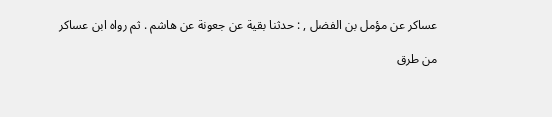عساكر عن مؤمل بن الفضل , : حدثنا بقية عن جعونة عن هاشم . ثم رواه ابن عساكر

من طرق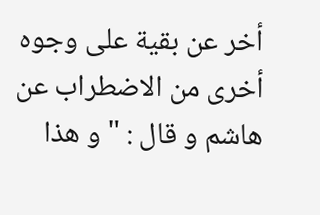أخر عن بقية على وجوه أخرى من الاضطراب عن هاشم و قال : " و هذا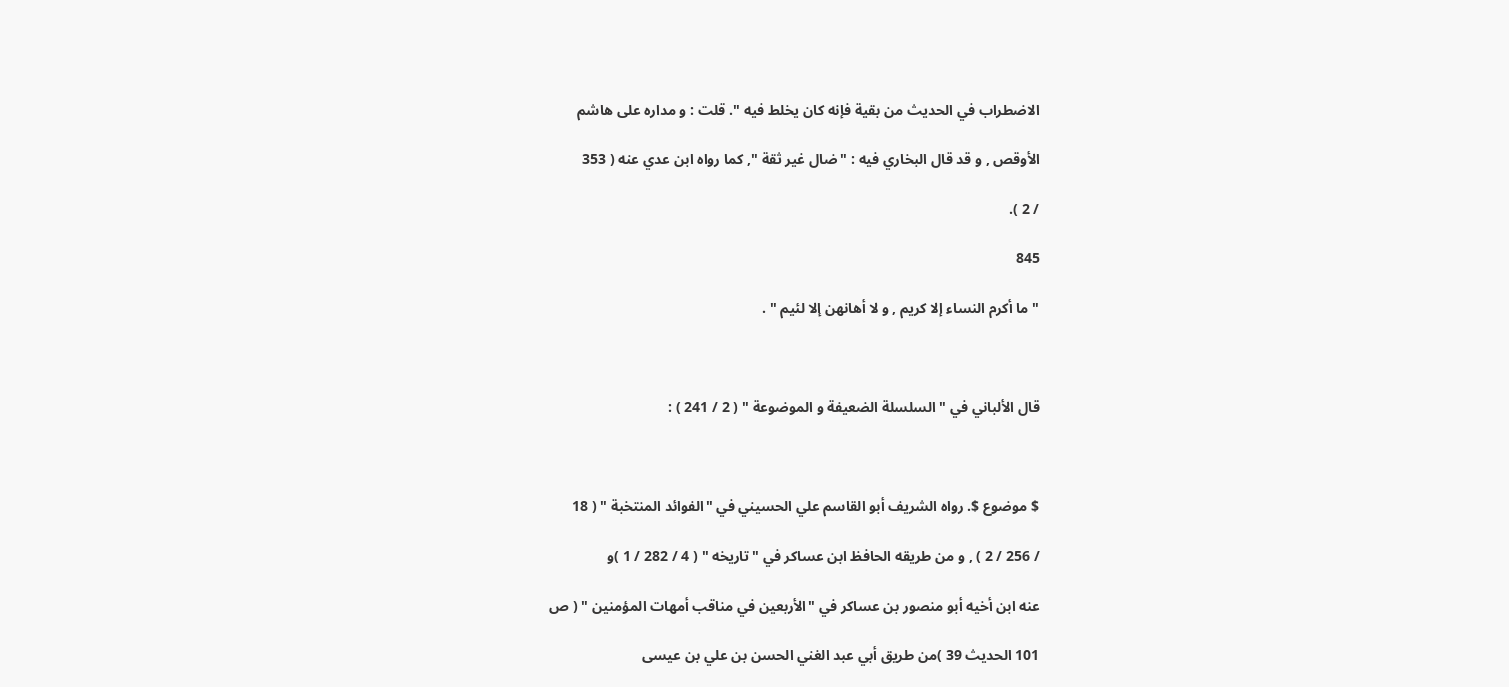الاضطراب في الحديث من بقية فإنه كان يخلط فيه ". قلت : و مداره على هاشم

الأوقص , و قد قال البخاري فيه : "ضال غير ثقة ", كما رواه ابن عدي عنه ( 353

/ 2 ).

845

" ما أكرم النساء إلا كريم , و لا أهانهن إلا لئيم " .



قال الألباني في " السلسلة الضعيفة و الموضوعة " ( 2 / 241 ) :



$ موضوع $. رواه الشريف أبو القاسم علي الحسيني في "الفوائد المنتخبة " ( 18

/ 256 / 2 ) , و من طريقه الحافظ ابن عساكر في "تاريخه " ( 4 / 282 / 1 )و

عنه ابن أخيه أبو منصور بن عساكر في "الأربعين في مناقب أمهات المؤمنين " ( ص

101 الحديث 39 )من طريق أبي عبد الغني الحسن بن علي بن عيسى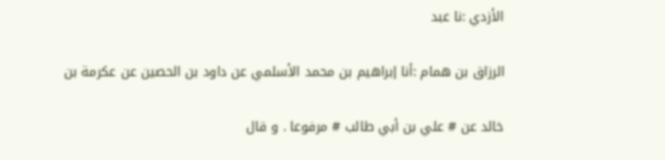الأزدي :نا عبد

الرزاق بن همام :أنا إبراهيم بن محمد الأسلمي عن داود بن الحصين عن عكرمة بن

خالد عن # علي بن أبي طالب # مرفوعا . و قال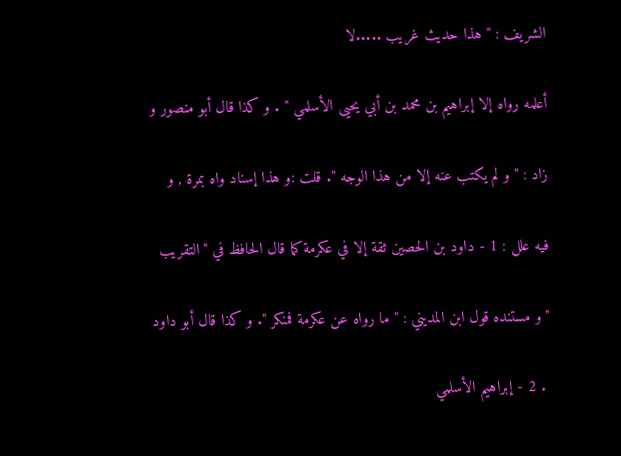الشريف : " هذا حديث غريب .....لا

أعلمه رواه إلا إبراهيم بن محمد بن أبي يحيى الأسلمي " . و كذا قال أبو منصور و

زاد : "و لم يكتب عنه إلا من هذا الوجه ". قلت :و هذا إسناد واه بمرة , و

فيه علل : 1 - داود بن الحصين ثقة إلا في عكرمة كما قال الحافظ في "التقريب

"و مستنده قول ابن المديني : " ما رواه عن عكرمة فمنكر ". و كذا قال أبو داود

 . 2 - إبراهيم الأسلمي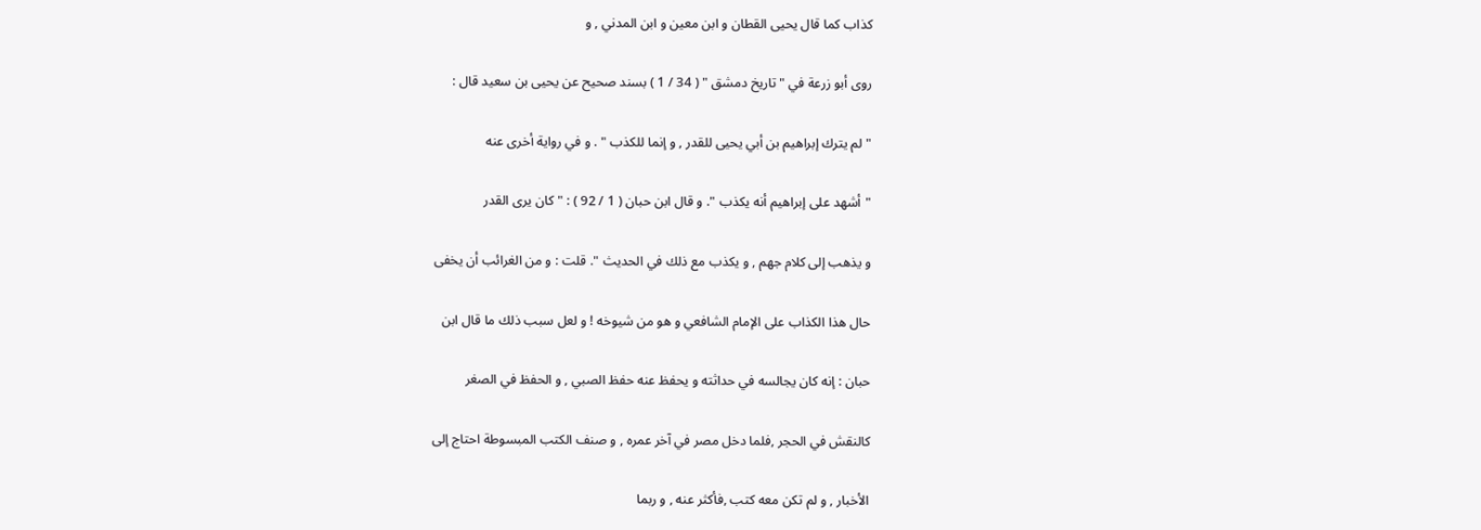كذاب كما قال يحيى القطان و ابن معين و ابن المدني , و

روى أبو زرعة في "تاريخ دمشق " ( 34 / 1 ) بسند صحيح عن يحيى بن سعيد قال :

"لم يترك إبراهيم بن أبي يحيى للقدر , و إنما للكذب " . و في رواية أخرى عنه

"أشهد على إبراهيم أنه يكذب ". و قال ابن حبان ( 1 / 92 ) : " كان يرى القدر

و يذهب إلى كلام جهم , و يكذب مع ذلك في الحديث ". قلت : و من الغرائب أن يخفى

حال هذا الكذاب على الإمام الشافعي و هو من شيوخه ! و لعل سبب ذلك ما قال ابن

حبان : إنه كان يجالسه في حداثته و يحفظ عنه حفظ الصبي , و الحفظ في الصغر

كالنقش في الحجر ,فلما دخل مصر في آخر عمره , و صنف الكتب المبسوطة احتاج إلى

الأخبار , و لم تكن معه كتب ,فأكثر عنه , و ربما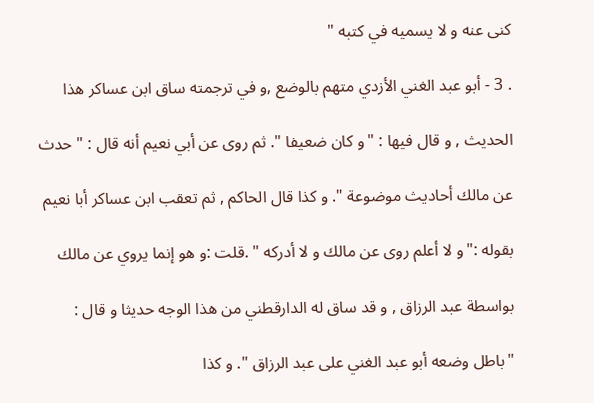كنى عنه و لا يسميه في كتبه "

. 3 - أبو عبد الغني الأزدي متهم بالوضع ,و في ترجمته ساق ابن عساكر هذا

الحديث , و قال فيها : "و كان ضعيفا ". ثم روى عن أبي نعيم أنه قال : " حدث

عن مالك أحاديث موضوعة ". و كذا قال الحاكم , ثم تعقب ابن عساكر أبا نعيم

بقوله :"و لا أعلم روى عن مالك و لا أدركه " .قلت :و هو إنما يروي عن مالك

بواسطة عبد الرزاق , و قد ساق له الدارقطني من هذا الوجه حديثا و قال :

"باطل وضعه أبو عبد الغني على عبد الرزاق ". و كذا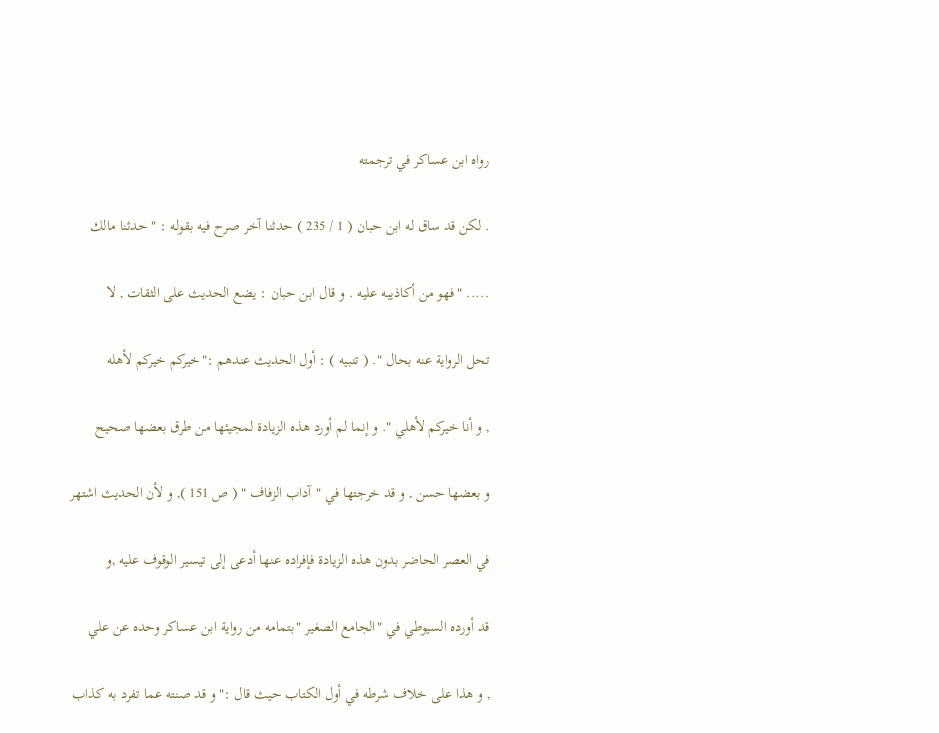رواه ابن عساكر في ترجمته

. لكن قد ساق له ابن حبان ( 1 / 235 ) حدثنا آخر صرح فيه بقوله : " حدثنا مالك

..... "فهو من أكاذيبه عليه . و قال ابن حبان : يضع الحديث على الثقات , لا

تحل الرواية عنه بحال ". ( تنبيه ) : أول الحديث عندهم :"خيركم خيركم لأهله

, و أنا خيركم لأهلي ". و إنما لم أورد هذه الزيادة لمجيئها من طرق بعضها صحيح

و بعضها حسن , و قد خرجتها في "آداب الزفاف " ( ص 151 ), و لأن الحديث اشتهر

في العصر الحاضر بدون هذه الزيادة فإفراده عنها أدعى إلى تيسير الوقوف عليه ,و

قد أورده السيوطي في "الجامع الصغير "بتمامه من رواية ابن عساكر وحده عن علي

, و هذا على خلاف شرطه في أول الكتاب حيث قال :"و قد صنته عما تفرد به كذاب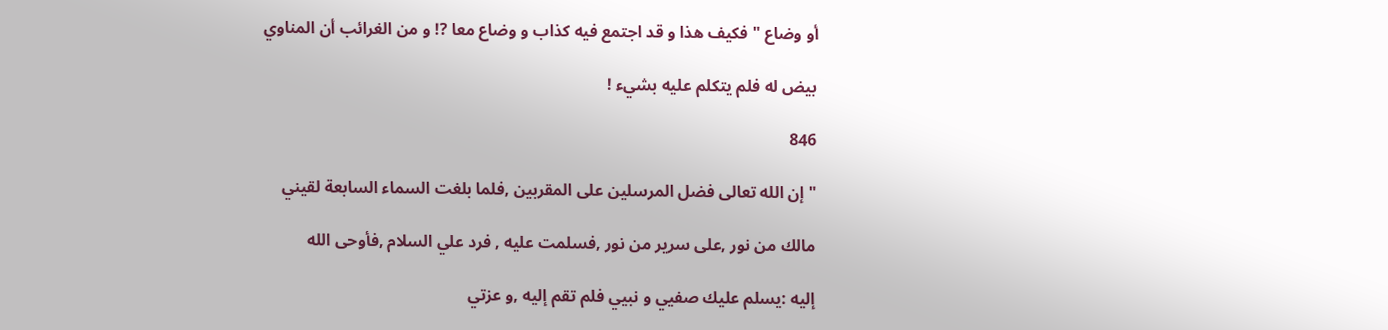أو وضاع "فكيف هذا و قد اجتمع فيه كذاب و وضاع معا ?! و من الغرائب أن المناوي

بيض له فلم يتكلم عليه بشيء !

846

" إن الله تعالى فضل المرسلين على المقربين ,فلما بلغت السماء السابعة لقيني

مالك من نور ,على سرير من نور ,فسلمت عليه , فرد علي السلام ,فأوحى الله

إليه :يسلم عليك صفيي و نبيي فلم تقم إليه ,و عزتي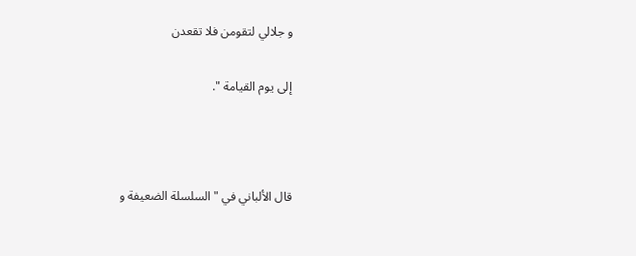و جلالي لتقومن فلا تقعدن

إلى يوم القيامة ".



قال الألباني في " السلسلة الضعيفة و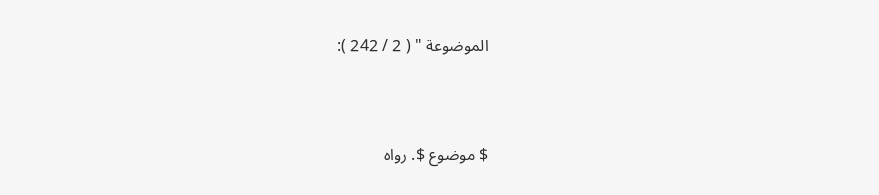الموضوعة " ( 2 / 242 ):



$ موضوع $. رواه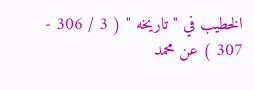الخطيب في "تاريخه " ( 3 / 306 - 307 ) عن محمد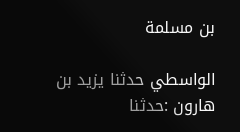بن مسلمة

الواسطي حدثنا يزيد بن هارون :حدثنا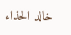خالد الحذاء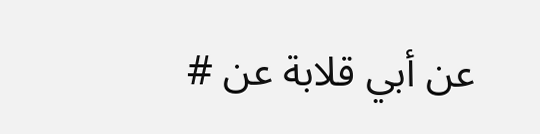عن أبي قلابة عن #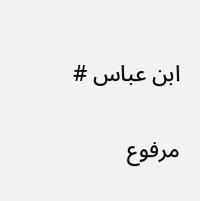ابن عباس #

مرفوع